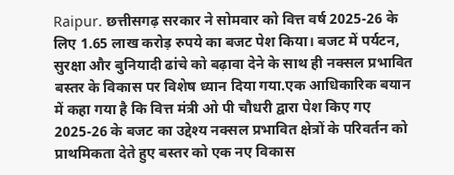Raipur. छत्तीसगढ़ सरकार ने सोमवार को वित्त वर्ष 2025-26 के लिए 1.65 लाख करोड़ रुपये का बजट पेश किया। बजट में पर्यटन, सुरक्षा और बुनियादी ढांचे को बढ़ावा देने के साथ ही नक्सल प्रभावित बस्तर के विकास पर विशेष ध्यान दिया गया.एक आधिकारिक बयान में कहा गया है कि वित्त मंत्री ओ पी चौधरी द्वारा पेश किए गए 2025-26 के बजट का उद्देश्य नक्सल प्रभावित क्षेत्रों के परिवर्तन को प्राथमिकता देते हुए बस्तर को एक नए विकास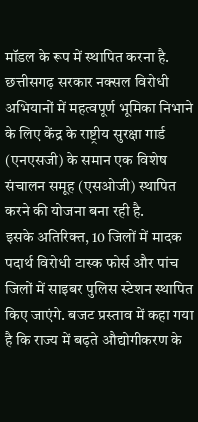मॉडल के रूप में स्थापित करना है. छत्तीसगढ़ सरकार नक्सल विरोधी अभियानों में महत्वपूर्ण भूमिका निभाने के लिए केंद्र के राष्ट्रीय सुरक्षा गार्ड (एनएसजी) के समान एक विशेष संचालन समूह (एसओजी) स्थापित करने की योजना बना रही है.
इसके अतिरिक्त, 10 जिलों में मादक पदार्थ विरोधी टास्क फोर्स और पांच जिलों में साइबर पुलिस स्टेशन स्थापित किए जाएंगे. बजट प्रस्ताव में कहा गया है कि राज्य में बढ़ते औद्योगीकरण के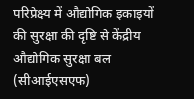परिप्रेक्ष्य में औद्योगिक इकाइयों की सुरक्षा की दृष्टि से केंद्रीय औद्योगिक सुरक्षा बल (सीआईएसएफ)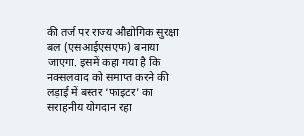की तर्ज पर राज्य औद्योगिक सुरक्षा बल (एसआईएसएफ) बनाया जाएगा. इसमें कहा गया है कि नक्सलवाद को समाप्त करने की लड़ाई में बस्तर ‘फाइटर’ का सराहनीय योगदान रहा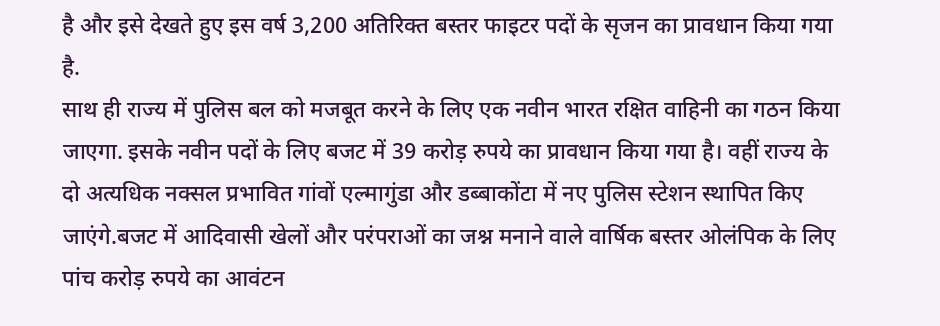है और इसे देखते हुए इस वर्ष 3,200 अतिरिक्त बस्तर फाइटर पदों के सृजन का प्रावधान किया गया है.
साथ ही राज्य में पुलिस बल को मजबूत करने के लिए एक नवीन भारत रक्षित वाहिनी का गठन किया जाएगा. इसके नवीन पदों के लिए बजट में 39 करोड़ रुपये का प्रावधान किया गया है। वहीं राज्य के दो अत्यधिक नक्सल प्रभावित गांवों एल्मागुंडा और डब्बाकोंटा में नए पुलिस स्टेशन स्थापित किए जाएंगे.बजट में आदिवासी खेलों और परंपराओं का जश्न मनाने वाले वार्षिक बस्तर ओलंपिक के लिए पांच करोड़ रुपये का आवंटन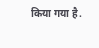किया गया है.